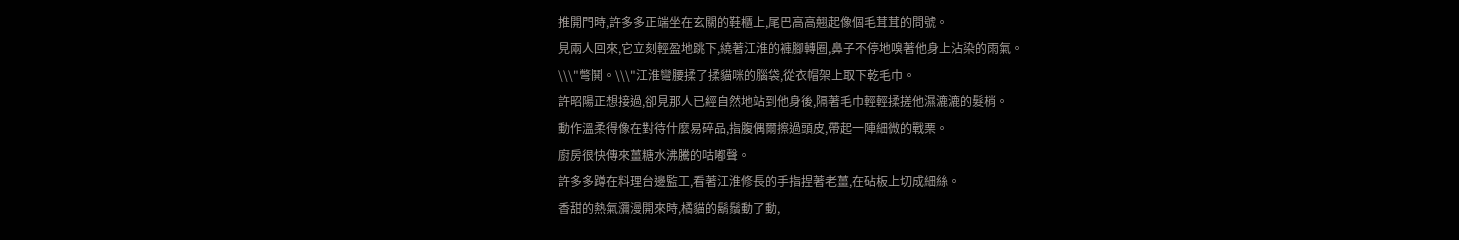推開門時,許多多正端坐在玄關的鞋櫃上,尾巴高高翹起像個毛茸茸的問號。
見兩人回來,它立刻輕盈地跳下,繞著江淮的褲腳轉圈,鼻子不停地嗅著他身上沾染的雨氣。
\\\"彆鬨。\\\"江淮彎腰揉了揉貓咪的腦袋,從衣帽架上取下乾毛巾。
許昭陽正想接過,卻見那人已經自然地站到他身後,隔著毛巾輕輕揉搓他濕漉漉的髮梢。
動作溫柔得像在對待什麼易碎品,指腹偶爾擦過頭皮,帶起一陣細微的戰栗。
廚房很快傳來薑糖水沸騰的咕嘟聲。
許多多蹲在料理台邊監工,看著江淮修長的手指捏著老薑,在砧板上切成細絲。
香甜的熱氣瀰漫開來時,橘貓的鬍鬚動了動,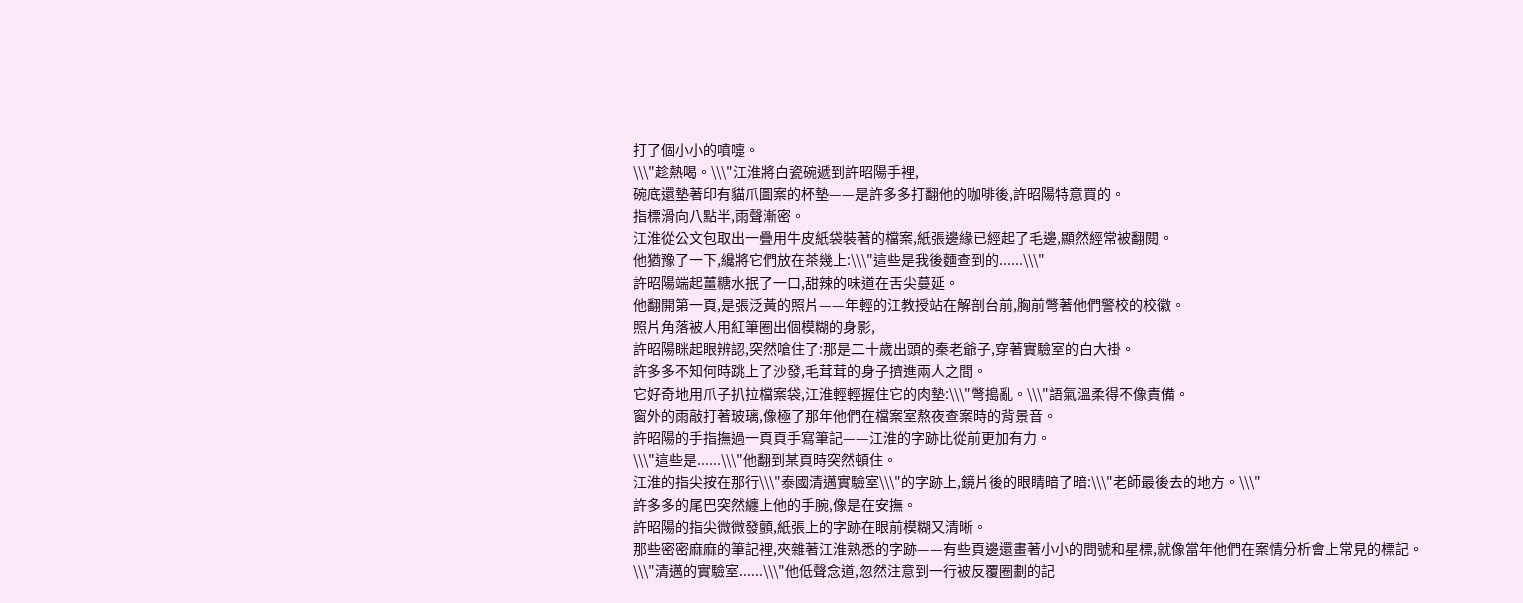打了個小小的噴嚏。
\\\"趁熱喝。\\\"江淮將白瓷碗遞到許昭陽手裡,
碗底還墊著印有貓爪圖案的杯墊——是許多多打翻他的咖啡後,許昭陽特意買的。
指標滑向八點半,雨聲漸密。
江淮從公文包取出一疊用牛皮紙袋裝著的檔案,紙張邊緣已經起了毛邊,顯然經常被翻閱。
他猶豫了一下,纔將它們放在茶幾上:\\\"這些是我後麵查到的......\\\"
許昭陽端起薑糖水抿了一口,甜辣的味道在舌尖蔓延。
他翻開第一頁,是張泛黃的照片——年輕的江教授站在解剖台前,胸前彆著他們警校的校徽。
照片角落被人用紅筆圈出個模糊的身影,
許昭陽眯起眼辨認,突然嗆住了:那是二十歲出頭的秦老爺子,穿著實驗室的白大褂。
許多多不知何時跳上了沙發,毛茸茸的身子擠進兩人之間。
它好奇地用爪子扒拉檔案袋,江淮輕輕握住它的肉墊:\\\"彆搗亂。\\\"語氣溫柔得不像責備。
窗外的雨敲打著玻璃,像極了那年他們在檔案室熬夜查案時的背景音。
許昭陽的手指撫過一頁頁手寫筆記——江淮的字跡比從前更加有力。
\\\"這些是......\\\"他翻到某頁時突然頓住。
江淮的指尖按在那行\\\"泰國清邁實驗室\\\"的字跡上,鏡片後的眼睛暗了暗:\\\"老師最後去的地方。\\\"
許多多的尾巴突然纏上他的手腕,像是在安撫。
許昭陽的指尖微微發顫,紙張上的字跡在眼前模糊又清晰。
那些密密麻麻的筆記裡,夾雜著江淮熟悉的字跡——有些頁邊還畫著小小的問號和星標,就像當年他們在案情分析會上常見的標記。
\\\"清邁的實驗室......\\\"他低聲念道,忽然注意到一行被反覆圈劃的記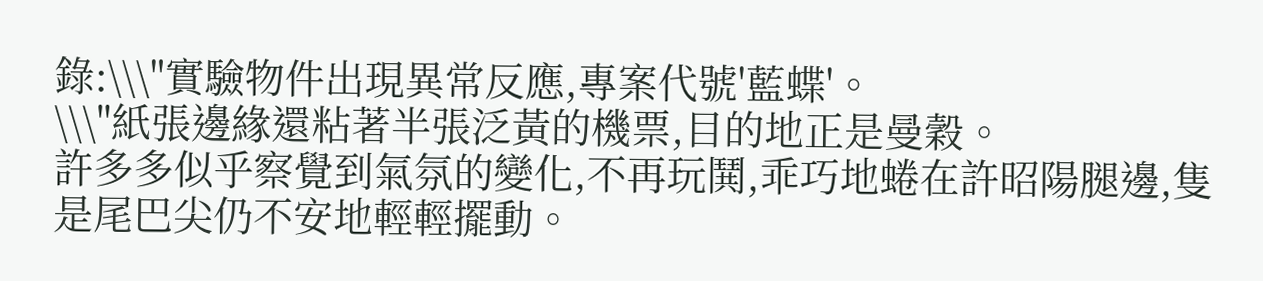錄:\\\"實驗物件出現異常反應,專案代號'藍蝶'。
\\\"紙張邊緣還粘著半張泛黃的機票,目的地正是曼穀。
許多多似乎察覺到氣氛的變化,不再玩鬨,乖巧地蜷在許昭陽腿邊,隻是尾巴尖仍不安地輕輕擺動。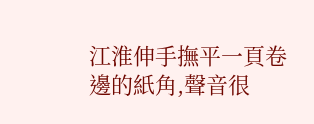江淮伸手撫平一頁卷邊的紙角,聲音很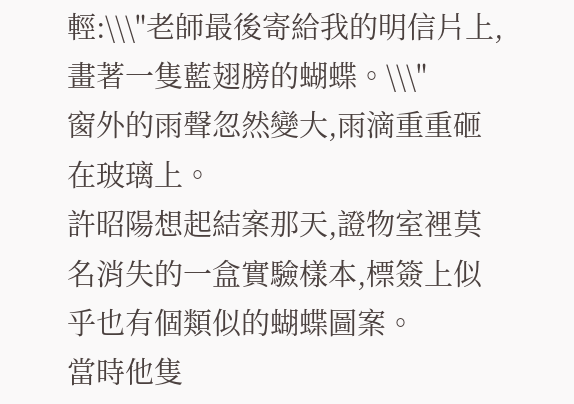輕:\\\"老師最後寄給我的明信片上,畫著一隻藍翅膀的蝴蝶。\\\"
窗外的雨聲忽然變大,雨滴重重砸在玻璃上。
許昭陽想起結案那天,證物室裡莫名消失的一盒實驗樣本,標簽上似乎也有個類似的蝴蝶圖案。
當時他隻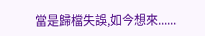當是歸檔失誤,如今想來......